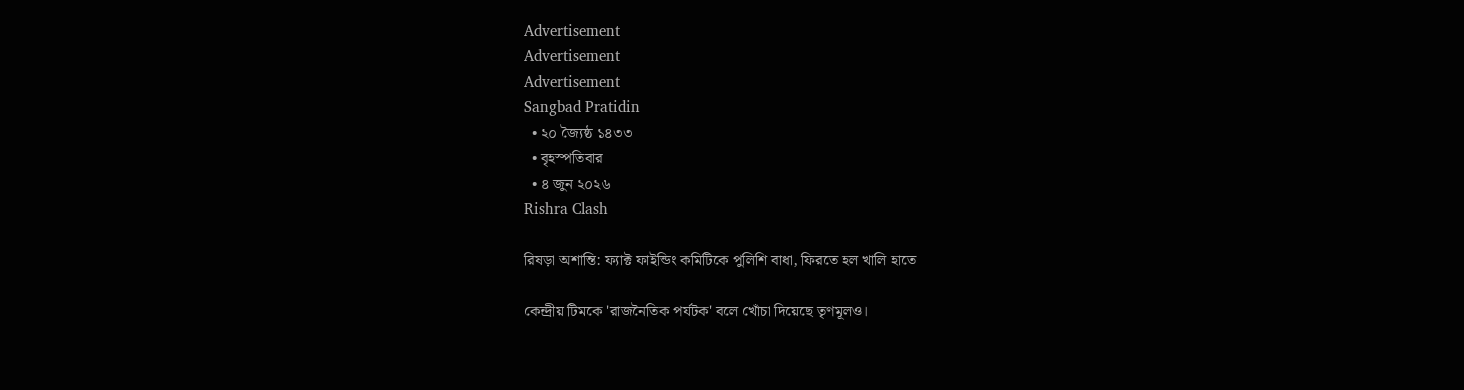Advertisement
Advertisement
Advertisement
Sangbad Pratidin
  • ২০ জ্যৈষ্ঠ ১৪৩৩
  • বৃহস্পতিবার
  • ৪ জুন ২০২৬
Rishra Clash

রিষড়া অশান্তি: ফ্যাক্ট ফাইন্ডিং কমিটিকে পুলিশি বাধা, ফিরতে হল খালি হাতে

কেন্দ্রীয় টিমকে 'রাজনৈতিক পর্যটক' বলে খোঁচা দিয়েছে তৃণমূলও।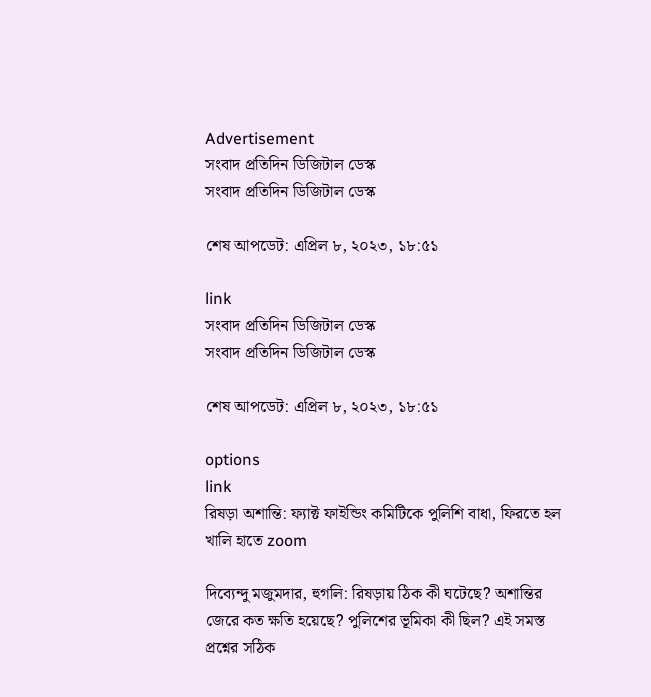Advertisement
সংবাদ প্রতিদিন ডিজিটাল ডেস্ক
সংবাদ প্রতিদিন ডিজিটাল ডেস্ক

শেষ আপডেট: এপ্রিল ৮, ২০২৩, ১৮:৫১

link
সংবাদ প্রতিদিন ডিজিটাল ডেস্ক
সংবাদ প্রতিদিন ডিজিটাল ডেস্ক

শেষ আপডেট: এপ্রিল ৮, ২০২৩, ১৮:৫১

options
link
রিষড়া অশান্তি: ফ্যাক্ট ফাইন্ডিং কমিটিকে পুলিশি বাধা, ফিরতে হল খালি হাতে zoom

দিব্যেন্দু মজুমদার, হুগলি: রিষড়ায় ঠিক কী ঘটেছে? অশান্তির জেরে কত ক্ষতি হয়েছে? পুলিশের ভূমিকা কী ছিল? এই সমস্ত প্রশ্নের সঠিক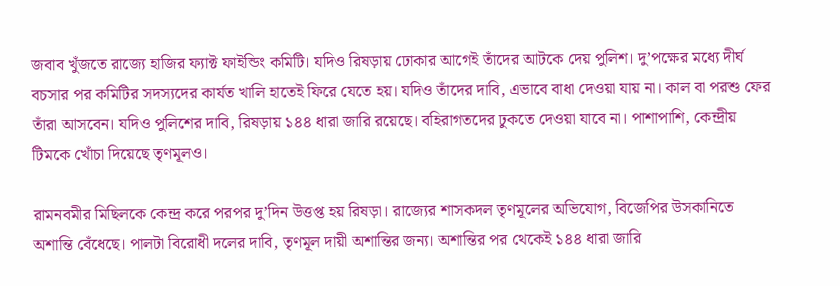জবাব খুঁজতে রাজ্যে হাজির ফ্যাক্ট ফাইন্ডিং কমিটি। যদিও রিষড়ায় ঢোকার আগেই তাঁদের আটকে দেয় পুলিশ। দু’পক্ষের মধ্যে দীর্ঘ বচসার পর কমিটির সদস্যদের কার্যত খালি হাতেই ফিরে যেতে হয়। যদিও তাঁদের দাবি, এভাবে বাধা দেওয়া যায় না। কাল বা পরশু ফের তাঁরা আসবেন। যদিও পুলিশের দাবি, রিষড়ায় ১৪৪ ধারা জারি রয়েছে। বহিরাগতদের ঢুকতে দেওয়া যাবে না। পাশাপাশি, কেন্দ্রীয় টিমকে খোঁচা দিয়েছে তৃণমূলও।

রামনবমীর মিছিলকে কেন্দ্র করে পরপর দু’দিন উত্তপ্ত হয় রিষড়া। রাজ্যের শাসকদল তৃণমূলের অভিযোগ, বিজেপির উসকানিতে অশান্তি বেঁধেছে। পালটা বিরোধী দলের দাবি, তৃণমূল দায়ী অশান্তির জন্য। অশান্তির পর থেকেই ১৪৪ ধারা জারি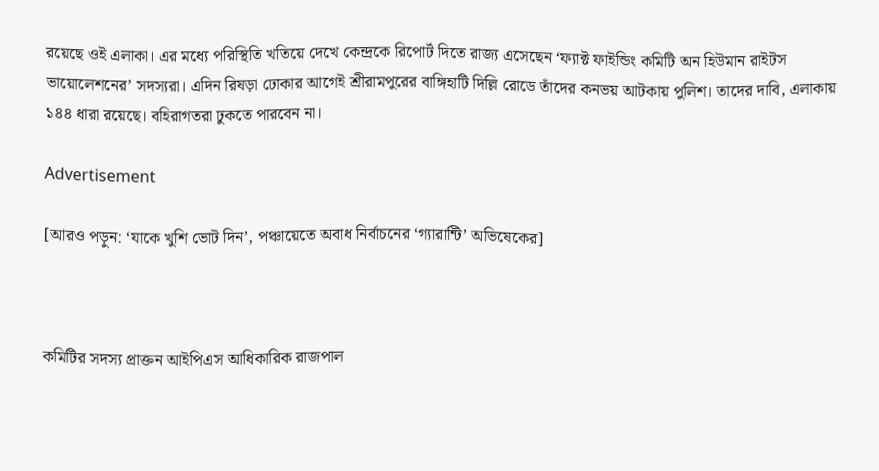রয়েছে ওই এলাকা। এর মধ্যে পরিস্থিতি খতিয়ে দেখে কেন্দ্রকে রিপোর্ট দিতে রাজ্য এসেছেন ‘ফ্যাক্ট ফাইন্ডিং কমিটি অন হিউমান রাইটস ভায়োলেশনের’ সদস্যরা। এদিন রিষড়া ঢোকার আগেই শ্রীরামপুরের বাঙ্গিহাটি দিল্লি রোডে তাঁদের কনভয় আটকায় পুলিশ। তাদের দাবি, এলাকায় ১৪৪ ধারা রয়েছে। বহিরাগতরা ঢুকতে পারবেন না।

Advertisement

[আরও পড়ুন: ‘যাকে খুশি ভোট দিন’, পঞ্চায়েতে অবাধ নির্বাচনের ‘গ্যারান্টি’ অভিষেকের]



কমিটির সদস্য প্রাক্তন আইপিএস আধিকারিক রাজপাল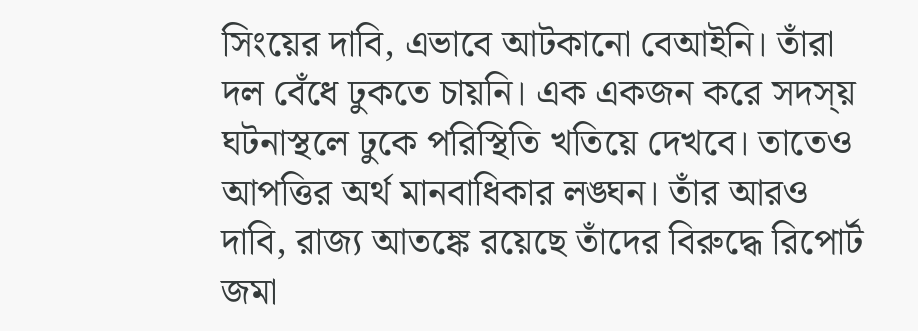সিংয়ের দাবি, এভাবে আটকানো বেআইনি। তাঁরা দল বেঁধে ঢুকতে চায়নি। এক একজন করে সদস্য় ঘটনাস্থলে ঢুকে পরিস্থিতি খতিয়ে দেখবে। তাতেও আপত্তির অর্থ মানবাধিকার লঙ্ঘন। তাঁর আরও দাবি, রাজ্য আতঙ্কে রয়েছে তাঁদের বিরুদ্ধে রিপোর্ট জমা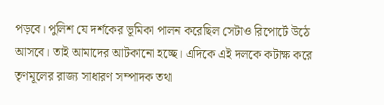পড়বে। পুলিশ যে দর্শকের ভূমিকা পালন করেছিল সেটাও রিপোর্টে উঠে আসবে। তাই আমাদের আটকানো হচ্ছে। এদিকে এই দলকে কটাক্ষ করে তৃণমূলের রাজ্য সাধারণ সম্পাদক তথা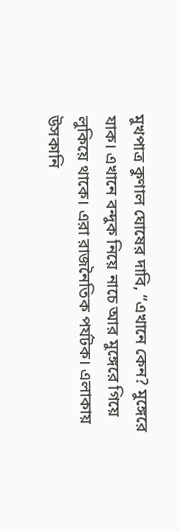মুখপাত্র কুণাল ঘোষের দাবি, “এখানে কেন? মুঙ্গেরে যাক। এখানে বন্দুক নিয়ে নাচে আর মুঙ্গেরে গিয়ে লুকিয়ে থাকে। এরা রাজনৈতিক পর্যটক। এলাকায় উসকানি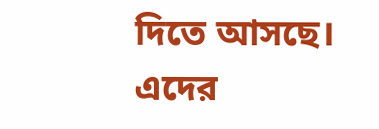দিতে আসছে। এদের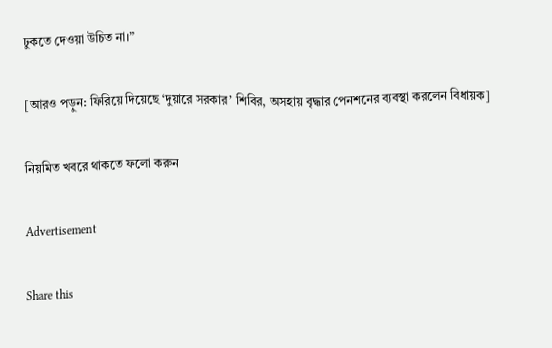ঢুকতে দেওয়া উচিত না।”

[আরও পড়ুন: ফিরিয়ে দিয়েছে ‘দুয়ারে সরকার’ শিবির, অসহায় বৃদ্ধার পেনশনের ব্যবস্থা করলেন বিধায়ক]

নিয়মিত খবরে থাকতে ফলো করুন

Advertisement

Share this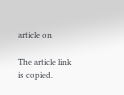article on

The article link is copied.